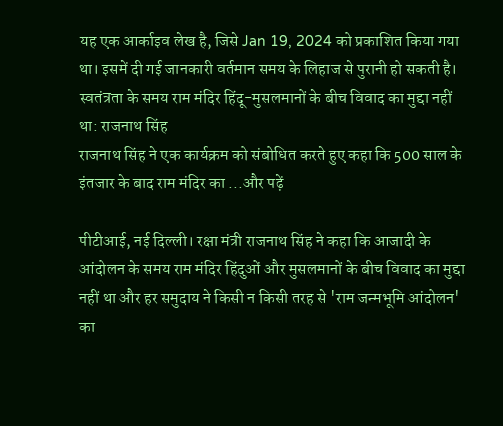यह एक आर्काइव लेख है, जिसे Jan 19, 2024 को प्रकाशित किया गया था। इसमें दी गई जानकारी वर्तमान समय के लिहाज से पुरानी हो सकती है।
स्वतंत्रता के समय राम मंदिर हिंदू-मुसलमानों के बीच विवाद का मुद्दा नहीं था: राजनाथ सिंह
राजनाथ सिंह ने एक कार्यक्रम को संबोधित करते हुए कहा कि 500 साल के इंतजार के बाद राम मंदिर का ...और पढ़ें

पीटीआई, नई दिल्ली। रक्षा मंत्री राजनाथ सिंह ने कहा कि आजादी के आंदोलन के समय राम मंदिर हिंदुओं और मुसलमानों के बीच विवाद का मुद्दा नहीं था और हर समुदाय ने किसी न किसी तरह से 'राम जन्मभूमि आंदोलन' का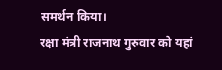समर्थन किया।
रक्षा मंत्री राजनाथ गुरुवार को यहां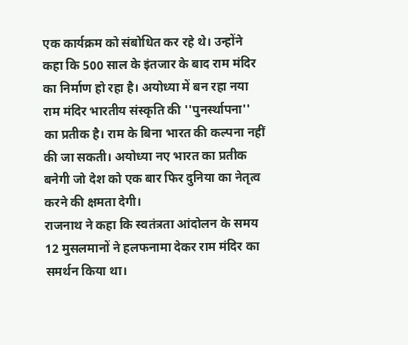एक कार्यक्रम को संबोधित कर रहे थे। उन्होंने कहा कि 500 साल के इंतजार के बाद राम मंदिर का निर्माण हो रहा है। अयोध्या में बन रहा नया राम मंदिर भारतीय संस्कृति की ''पुनर्स्थापना'' का प्रतीक है। राम के बिना भारत की कल्पना नहीं की जा सकती। अयोध्या नए भारत का प्रतीक बनेगी जो देश को एक बार फिर दुनिया का नेतृत्व करने की क्षमता देगी।
राजनाथ ने कहा कि स्वतंत्रता आंदोलन के समय 12 मुसलमानों ने हलफनामा देकर राम मंदिर का समर्थन किया था।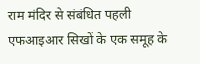राम मंदिर से संबंधित पहली एफआइआर सिखों के एक समूह के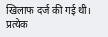खिलाफ दर्ज की गई थी। प्रत्येक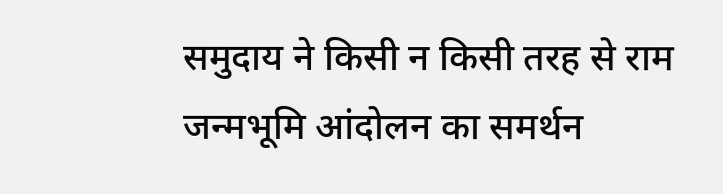समुदाय ने किसी न किसी तरह से राम जन्मभूमि आंदोलन का समर्थन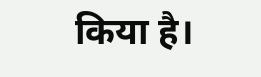किया है।